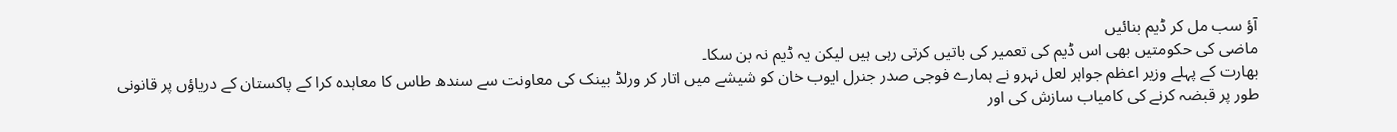آؤ سب مل کر ڈیم بنائیں
ماضی کی حکومتیں بھی اس ڈیم کی تعمیر کی باتیں کرتی رہی ہیں لیکن یہ ڈیم نہ بن سکا۔
بھارت کے پہلے وزیر اعظم جواہر لعل نہرو نے ہمارے فوجی صدر جنرل ایوب خان کو شیشے میں اتار کر ورلڈ بینک کی معاونت سے سندھ طاس کا معاہدہ کرا کے پاکستان کے دریاؤں پر قانونی طور پر قبضہ کرنے کی کامیاب سازش کی اور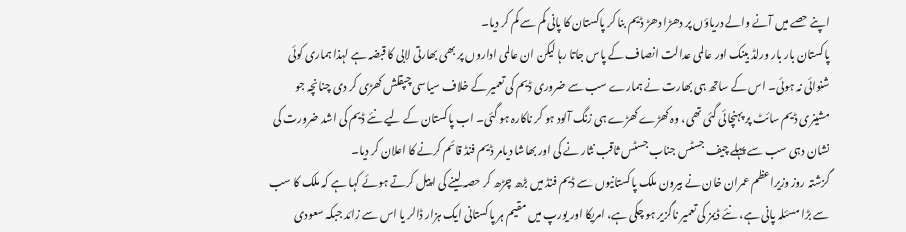اپنے حصے میں آنے والے دریاؤں پر دھڑا دھڑ ڈیم بنا کر پاکستان کا پانی کم سے کم کر دیا۔
پاکستان بار بار ورلڈ بینک اور عالمی عدالت انصاف کے پاس جاتا رہا لیکن ان عالمی اداروں پر بھی بھارتی لابی کا قبضہ ہے لہذا ہماری کوئی شنوائی نہ ہوئی۔ اس کے ساتھ ہی بھارت نے ہمارے سب سے ضروری ڈیم کی تعمیر کے خلاف سیاسی چپقلش کھڑی کر دی چنانچہ جو مشینری ڈیم سائٹ پر پہنچائی گئی تھی، وہ کھڑے کھڑے ہی زنگ آلود ہو کر ناکارہ ہو گئی۔ اب پاکستان کے لیے نئے ڈیم کی اشد ضرورت کی نشان دہی سب سے پہلے چیف جسٹس جناب جسٹس ثاقب نثار نے کی اور بھاشا دیامر ڈیم فنڈ قائم کرنے کا اعلان کر دیا۔
گزشتہ روز وزیراعظم عمران خان نے بیرون ملک پاکستانیوں سے ڈیم فنڈ میں بڑھ چڑھ کر حصہ لینے کی اپیل کرتے ہوئے کہا ہے کہ ملک کا سب سے بڑا مسئلہ پانی ہے، نئے ڈیمز کی تعمیر ناگزیر ہو چکی ہے، امریکا اور یورپ میں مقیم ہر پاکستانی ایک ہزار ڈالر یا اس سے زائد جبکہ سعودی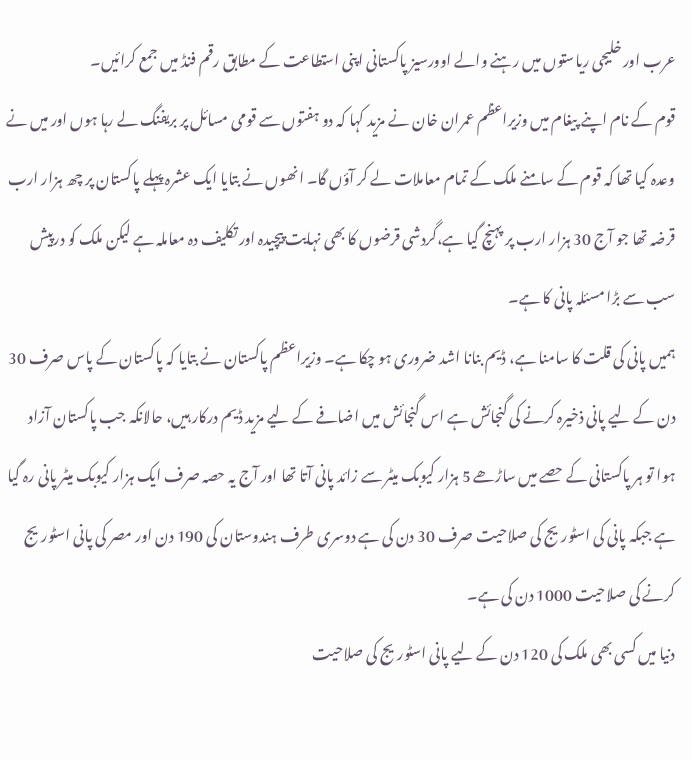عرب اور خلیجی ریاستوں میں رہنے والے اوورسیز پاکستانی اپنی استطاعت کے مطابق رقم فنڈ میں جمع کرائیں۔
قوم کے نام اپنے پیغام میں وزیراعظم عمران خان نے مزید کہا کہ دو ہفتوں سے قومی مسائل پر بریفنگ لے رہا ہوں اور میں نے وعدہ کیا تھا کہ قوم کے سامنے ملک کے تمام معاملات لے کر آؤں گا۔ انھوں نے بتایا ایک عشرہ پہلے پاکستان پر چھ ہزار ارب قرضہ تھا جو آج 30 ہزار ارب پر پہنچ گیا ہے،گردشی قرضوں کا بھی نہایت پیچیدہ اور تکلیف دہ معاملہ ہے لیکن ملک کو درپیش سب سے بڑا مسئلہ پانی کا ہے۔
ہمیں پانی کی قلت کا سامنا ہے، ڈیم بنانا اشد ضروری ہو چکا ہے۔ وزیراعظم پاکستان نے بتایا کہ پاکستان کے پاس صرف 30 دن کے لیے پانی ذخیرہ کرنے کی گنجائش ہے اس گنجائش میں اضافے کے لیے مزید ڈیم درکار ہیں، حالانکہ جب پاکستان آزاد ہوا تو ہر پاکستانی کے حصے میں ساڑھے 5 ہزار کیوبک میٹر سے زائد پانی آتا تھا اور آج یہ حصہ صرف ایک ہزار کیوبک میٹر پانی رہ گیا ہے جبکہ پانی کی اسٹوریج کی صلاحیت صرف 30 دن کی ہے دوسری طرف ہندوستان کی 190 دن اور مصر کی پانی اسٹوریج کرنے کی صلاحیت 1000 دن کی ہے۔
دنیا میں کسی بھی ملک کی 120 دن کے لیے پانی اسٹوریج کی صلاحیت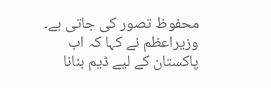محفوظ تصور کی جاتی ہے۔ وزیراعظم نے کہا کہ اب پاکستان کے لیے ڈیم بنانا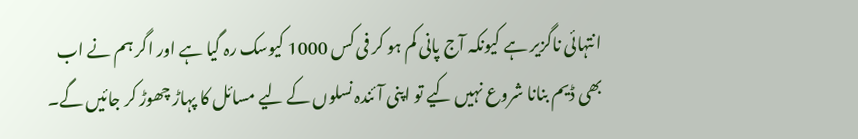انتہائی ناگزیر ہے کیونکہ آج پانی کم ہو کر فی کس 1000 کیوسک رہ گیا ہے اور اگر ہم نے اب بھی ڈیم بنانا شروع نہیں کیے تو اپنی آئندہ نسلوں کے لیے مسائل کا پہاڑ چھوڑ کر جائیں گے۔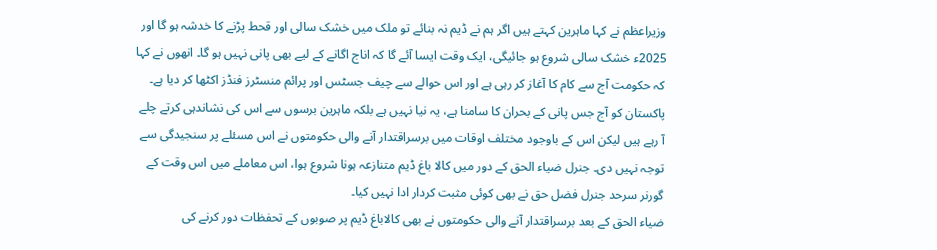وزیراعظم نے کہا ماہرین کہتے ہیں اگر ہم نے ڈیم نہ بنائے تو ملک میں خشک سالی اور قحط پڑنے کا خدشہ ہو گا اور 2025ء خشک سالی شروع ہو جائیگی، ایک وقت ایسا آئے گا کہ اناج اگانے کے لیے بھی پانی نہیں ہو گا۔ انھوں نے کہا کہ حکومت آج سے کام کا آغاز کر رہی ہے اور اس حوالے سے چیف جسٹس اور پرائم منسٹرز فنڈز اکٹھا کر دیا ہے۔
پاکستان کو آج جس پانی کے بحران کا سامنا ہے، یہ نیا نہیں ہے بلکہ ماہرین برسوں سے اس کی نشاندہی کرتے چلے آ رہے ہیں لیکن اس کے باوجود مختلف اوقات میں برسراقتدار آنے والی حکومتوں نے اس مسئلے پر سنجیدگی سے توجہ نہیں دی۔ جنرل ضیاء الحق کے دور میں کالا باغ ڈیم متنازعہ ہونا شروع ہوا، اس معاملے میں اس وقت کے گورنر سرحد جنرل فضل حق نے بھی کوئی مثبت کردار ادا نہیں کیا۔
ضیاء الحق کے بعد برسراقتدار آنے والی حکومتوں نے بھی کالاباغ ڈیم پر صوبوں کے تحفظات دور کرنے کی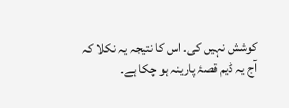کوشش نہیں کی۔ اس کا نتیجہ یہ نکلا کہ آج یہ ڈیم قصۂ پارینہ ہو چکا ہے۔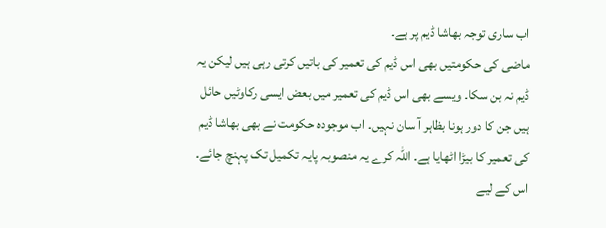اب ساری توجہ بھاشا ڈیم پر ہے۔
ماضی کی حکومتیں بھی اس ڈیم کی تعمیر کی باتیں کرتی رہی ہیں لیکن یہ ڈیم نہ بن سکا۔ ویسے بھی اس ڈیم کی تعمیر میں بعض ایسی رکاوٹیں حائل ہیں جن کا دور ہونا بظاہر آ سان نہیں۔ اب موجودہ حکومت نے بھی بھاشا ڈیم کی تعمیر کا بیڑا اٹھایا ہے۔ اللہ کرے یہ منصوبہ پایہ تکمیل تک پہنچ جائے۔ اس کے لیے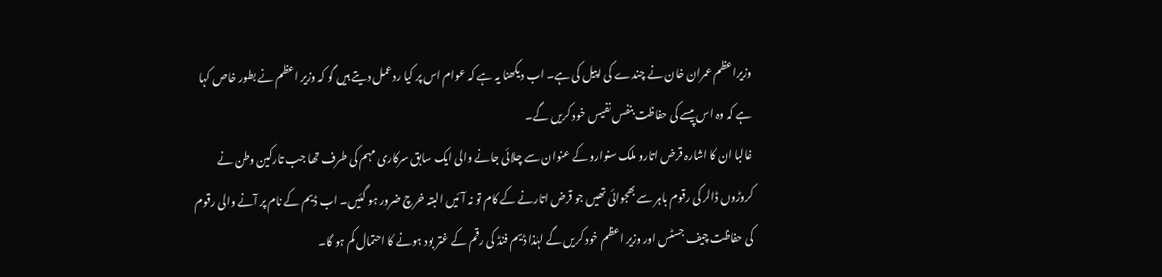وزیراعظم عمران خان نے چندے کی اپیل کی ہے۔ اب دیکھنا یہ ہے کہ عوام اس پر کیا ردعمل دیتے ہیں گو کہ وزیر اعظم نے بطور خاص کہا ہے کہ وہ اس پیسے کی حفاظت بنفس نفیس خود کریں گے۔
غالبا ان کا اشارہ قرض اتارو ملک سنوارو کے عنوان سے چلائی جانے والی ایک سابق سرکاری مہم کی طرف تھا جب تارکین وطن نے کروڑوں ڈالر کی رقوم باہر سے بھجوائی تھیں جو قرض اتارنے کے کام تو نہ آئیں البتہ خرچ ضرور ہو گئیں۔ اب ڈیم کے نام پر آنے والی رقوم کی حفاظت چیف جسٹس اور وزیر اعظم خود کریں گے لہٰذا ڈیم فنڈ کی رقم کے غتر بود ہونے کا احتمال کم ہو گا۔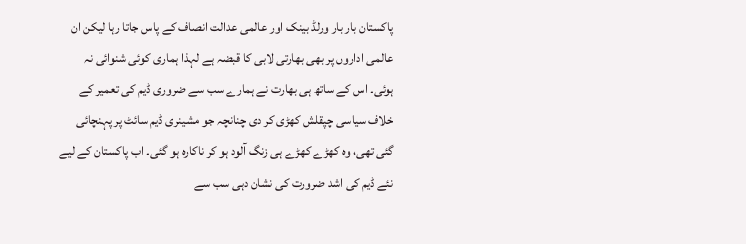پاکستان بار بار ورلڈ بینک اور عالمی عدالت انصاف کے پاس جاتا رہا لیکن ان عالمی اداروں پر بھی بھارتی لابی کا قبضہ ہے لہذا ہماری کوئی شنوائی نہ ہوئی۔ اس کے ساتھ ہی بھارت نے ہمارے سب سے ضروری ڈیم کی تعمیر کے خلاف سیاسی چپقلش کھڑی کر دی چنانچہ جو مشینری ڈیم سائٹ پر پہنچائی گئی تھی، وہ کھڑے کھڑے ہی زنگ آلود ہو کر ناکارہ ہو گئی۔ اب پاکستان کے لیے نئے ڈیم کی اشد ضرورت کی نشان دہی سب سے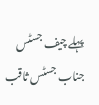پہلے چیف جسٹس جناب جسٹس ثاقب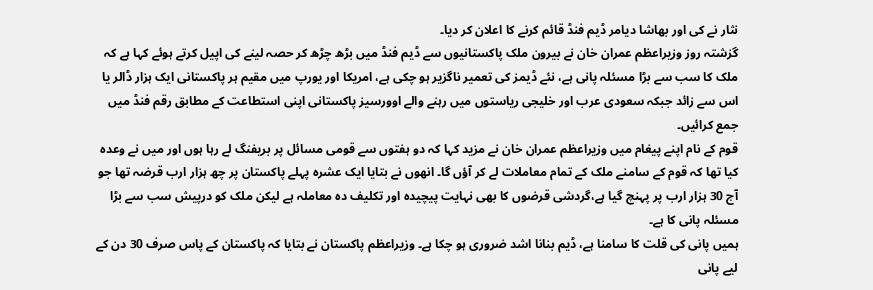نثار نے کی اور بھاشا دیامر ڈیم فنڈ قائم کرنے کا اعلان کر دیا۔
گزشتہ روز وزیراعظم عمران خان نے بیرون ملک پاکستانیوں سے ڈیم فنڈ میں بڑھ چڑھ کر حصہ لینے کی اپیل کرتے ہوئے کہا ہے کہ ملک کا سب سے بڑا مسئلہ پانی ہے، نئے ڈیمز کی تعمیر ناگزیر ہو چکی ہے، امریکا اور یورپ میں مقیم ہر پاکستانی ایک ہزار ڈالر یا اس سے زائد جبکہ سعودی عرب اور خلیجی ریاستوں میں رہنے والے اوورسیز پاکستانی اپنی استطاعت کے مطابق رقم فنڈ میں جمع کرائیں۔
قوم کے نام اپنے پیغام میں وزیراعظم عمران خان نے مزید کہا کہ دو ہفتوں سے قومی مسائل پر بریفنگ لے رہا ہوں اور میں نے وعدہ کیا تھا کہ قوم کے سامنے ملک کے تمام معاملات لے کر آؤں گا۔ انھوں نے بتایا ایک عشرہ پہلے پاکستان پر چھ ہزار ارب قرضہ تھا جو آج 30 ہزار ارب پر پہنچ گیا ہے،گردشی قرضوں کا بھی نہایت پیچیدہ اور تکلیف دہ معاملہ ہے لیکن ملک کو درپیش سب سے بڑا مسئلہ پانی کا ہے۔
ہمیں پانی کی قلت کا سامنا ہے، ڈیم بنانا اشد ضروری ہو چکا ہے۔ وزیراعظم پاکستان نے بتایا کہ پاکستان کے پاس صرف 30 دن کے لیے پانی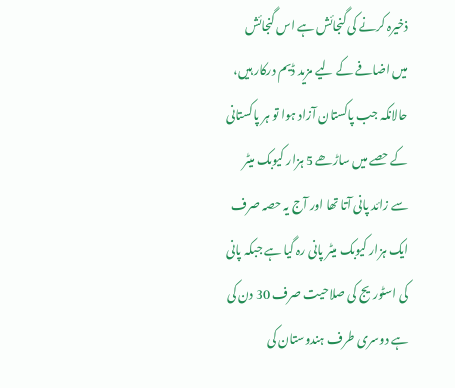ذخیرہ کرنے کی گنجائش ہے اس گنجائش میں اضافے کے لیے مزید ڈیم درکار ہیں، حالانکہ جب پاکستان آزاد ہوا تو ہر پاکستانی کے حصے میں ساڑھے 5 ہزار کیوبک میٹر سے زائد پانی آتا تھا اور آج یہ حصہ صرف ایک ہزار کیوبک میٹر پانی رہ گیا ہے جبکہ پانی کی اسٹوریج کی صلاحیت صرف 30 دن کی ہے دوسری طرف ہندوستان کی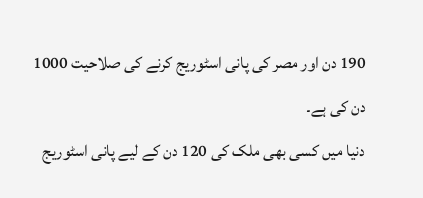190 دن اور مصر کی پانی اسٹوریج کرنے کی صلاحیت 1000 دن کی ہے۔
دنیا میں کسی بھی ملک کی 120 دن کے لیے پانی اسٹوریج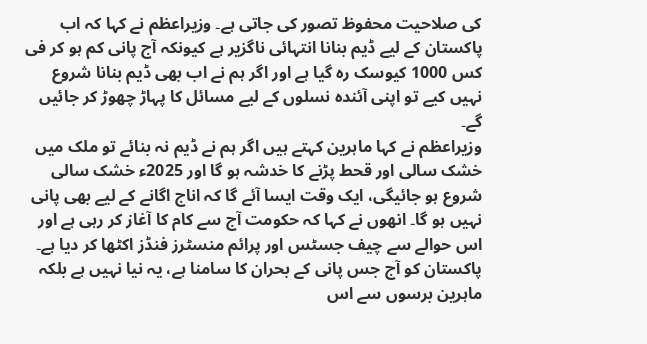کی صلاحیت محفوظ تصور کی جاتی ہے۔ وزیراعظم نے کہا کہ اب پاکستان کے لیے ڈیم بنانا انتہائی ناگزیر ہے کیونکہ آج پانی کم ہو کر فی کس 1000 کیوسک رہ گیا ہے اور اگر ہم نے اب بھی ڈیم بنانا شروع نہیں کیے تو اپنی آئندہ نسلوں کے لیے مسائل کا پہاڑ چھوڑ کر جائیں گے۔
وزیراعظم نے کہا ماہرین کہتے ہیں اگر ہم نے ڈیم نہ بنائے تو ملک میں خشک سالی اور قحط پڑنے کا خدشہ ہو گا اور 2025ء خشک سالی شروع ہو جائیگی، ایک وقت ایسا آئے گا کہ اناج اگانے کے لیے بھی پانی نہیں ہو گا۔ انھوں نے کہا کہ حکومت آج سے کام کا آغاز کر رہی ہے اور اس حوالے سے چیف جسٹس اور پرائم منسٹرز فنڈز اکٹھا کر دیا ہے۔
پاکستان کو آج جس پانی کے بحران کا سامنا ہے، یہ نیا نہیں ہے بلکہ ماہرین برسوں سے اس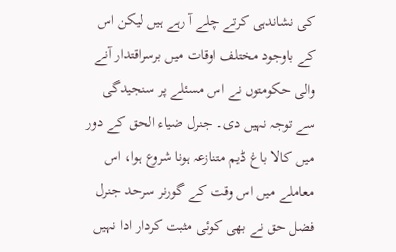کی نشاندہی کرتے چلے آ رہے ہیں لیکن اس کے باوجود مختلف اوقات میں برسراقتدار آنے والی حکومتوں نے اس مسئلے پر سنجیدگی سے توجہ نہیں دی۔ جنرل ضیاء الحق کے دور میں کالا باغ ڈیم متنازعہ ہونا شروع ہوا، اس معاملے میں اس وقت کے گورنر سرحد جنرل فضل حق نے بھی کوئی مثبت کردار ادا نہیں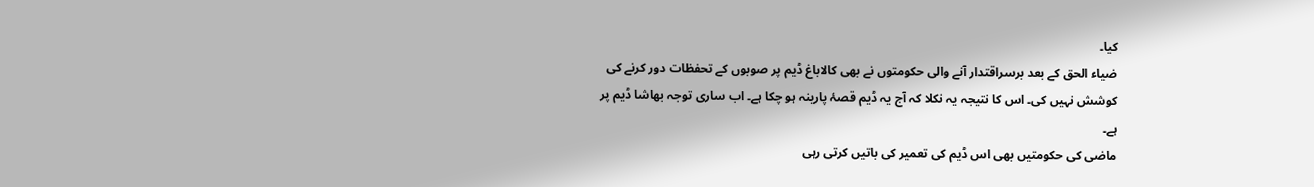کیا۔
ضیاء الحق کے بعد برسراقتدار آنے والی حکومتوں نے بھی کالاباغ ڈیم پر صوبوں کے تحفظات دور کرنے کی کوشش نہیں کی۔ اس کا نتیجہ یہ نکلا کہ آج یہ ڈیم قصۂ پارینہ ہو چکا ہے۔ اب ساری توجہ بھاشا ڈیم پر ہے۔
ماضی کی حکومتیں بھی اس ڈیم کی تعمیر کی باتیں کرتی رہی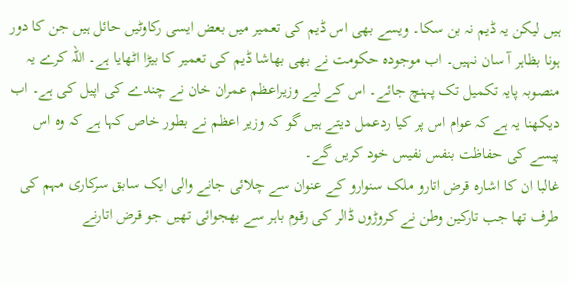ہیں لیکن یہ ڈیم نہ بن سکا۔ ویسے بھی اس ڈیم کی تعمیر میں بعض ایسی رکاوٹیں حائل ہیں جن کا دور ہونا بظاہر آ سان نہیں۔ اب موجودہ حکومت نے بھی بھاشا ڈیم کی تعمیر کا بیڑا اٹھایا ہے۔ اللہ کرے یہ منصوبہ پایہ تکمیل تک پہنچ جائے۔ اس کے لیے وزیراعظم عمران خان نے چندے کی اپیل کی ہے۔ اب دیکھنا یہ ہے کہ عوام اس پر کیا ردعمل دیتے ہیں گو کہ وزیر اعظم نے بطور خاص کہا ہے کہ وہ اس پیسے کی حفاظت بنفس نفیس خود کریں گے۔
غالبا ان کا اشارہ قرض اتارو ملک سنوارو کے عنوان سے چلائی جانے والی ایک سابق سرکاری مہم کی طرف تھا جب تارکین وطن نے کروڑوں ڈالر کی رقوم باہر سے بھجوائی تھیں جو قرض اتارنے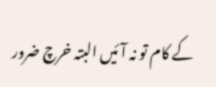کے کام تو نہ آئیں البتہ خرچ ضرور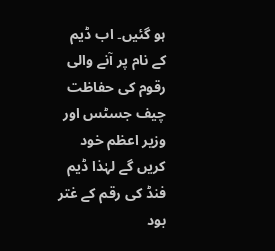ہو گئیں۔ اب ڈیم کے نام پر آنے والی رقوم کی حفاظت چیف جسٹس اور وزیر اعظم خود کریں گے لہٰذا ڈیم فنڈ کی رقم کے غتر بود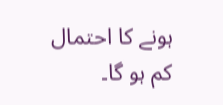ہونے کا احتمال کم ہو گا۔